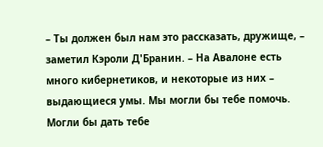– Ты должен был нам это рассказать, дружище, – заметил Кэроли Д'Бранин. – На Авалоне есть много кибернетиков, и некоторые из них – выдающиеся умы. Мы могли бы тебе помочь. Могли бы дать тебе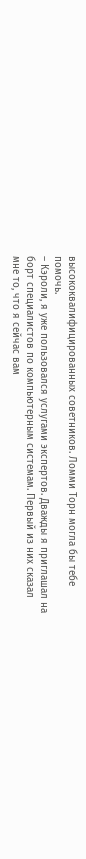высококвалифицированных советников. Ломми Торн могла бы тебе помочь.
– Кэроли, я уже пользовался услугами экспертов. Дважды я приглашал на борт специалистов по компьютерным системам. Первый из них сказал мне то, что я сейчас вам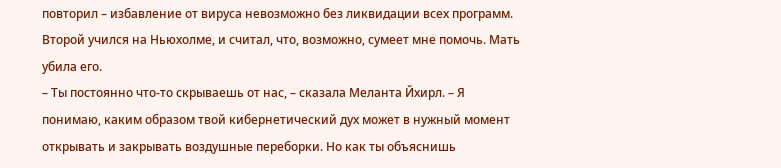повторил – избавление от вируса невозможно без ликвидации всех программ. Второй учился на Ньюхолме, и считал, что, возможно, сумеет мне помочь. Мать убила его.
– Ты постоянно что‑то скрываешь от нас, – сказала Меланта Йхирл. – Я понимаю, каким образом твой кибернетический дух может в нужный момент открывать и закрывать воздушные переборки. Но как ты объяснишь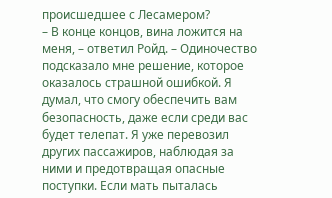происшедшее с Лесамером?
– В конце концов, вина ложится на меня, – ответил Ройд. – Одиночество подсказало мне решение, которое оказалось страшной ошибкой. Я думал, что смогу обеспечить вам безопасность, даже если среди вас будет телепат. Я уже перевозил других пассажиров, наблюдая за ними и предотвращая опасные поступки. Если мать пыталась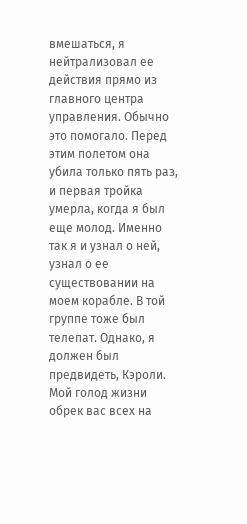вмешаться, я нейтрализовал ее действия прямо из главного центра управления. Обычно это помогало. Перед этим полетом она убила только пять раз, и первая тройка умерла, когда я был еще молод. Именно так я и узнал о ней, узнал о ее существовании на моем корабле. В той группе тоже был телепат. Однако, я должен был предвидеть, Кэроли. Мой голод жизни обрек вас всех на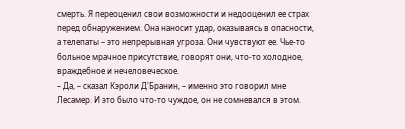смерть. Я переоценил свои возможности и недооценил ее страх перед обнаружением. Она наносит удар, оказываясь в опасности, а телепаты – это непрерывная угроза. Они чувствуют ее. Чье‑то больное мрачное присутствие, говорят они, что‑то холодное, враждебное и нечеловеческое.
– Да, – сказал Кэроли Д'Бранин, – именно это говорил мне Лесамер. И это было что‑то чуждое, он не сомневался в этом.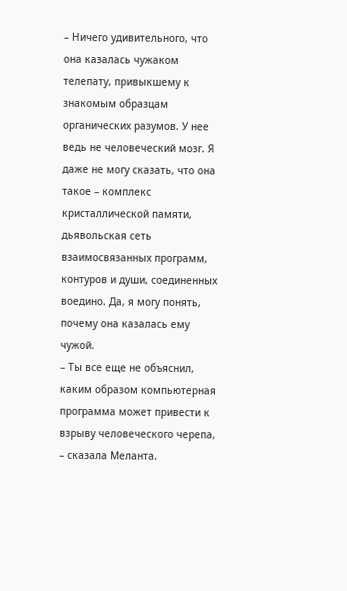– Ничего удивительного, что она казалась чужаком телепату, привыкшему к знакомым образцам органических разумов. У нее ведь не человеческий мозг. Я даже не могу сказать, что она такое – комплекс кристаллической памяти, дьявольская сеть взаимосвязанных программ, контуров и души, соединенных воедино. Да, я могу понять, почему она казалась ему чужой.
– Ты все еще не объяснил, каким образом компьютерная программа может привести к взрыву человеческого черепа, – сказала Меланта.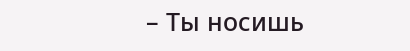– Ты носишь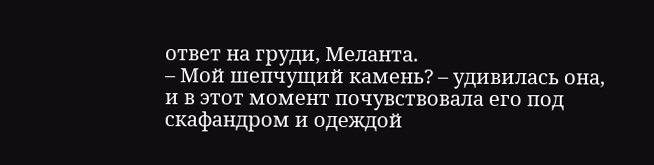ответ на груди, Меланта.
– Мой шепчущий камень? – удивилась она, и в этот момент почувствовала его под скафандром и одеждой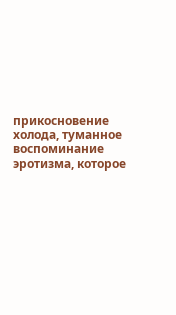прикосновение холода, туманное воспоминание эротизма, которое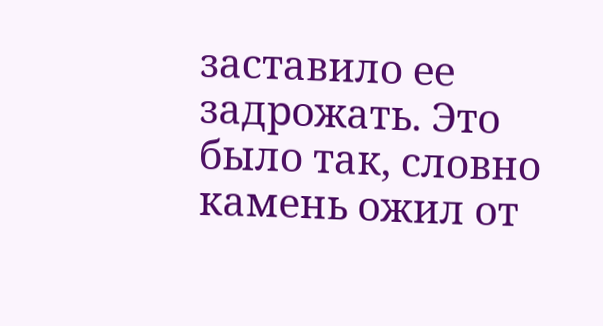заставило ее задрожать. Это было так, словно камень ожил от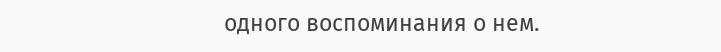одного воспоминания о нем.